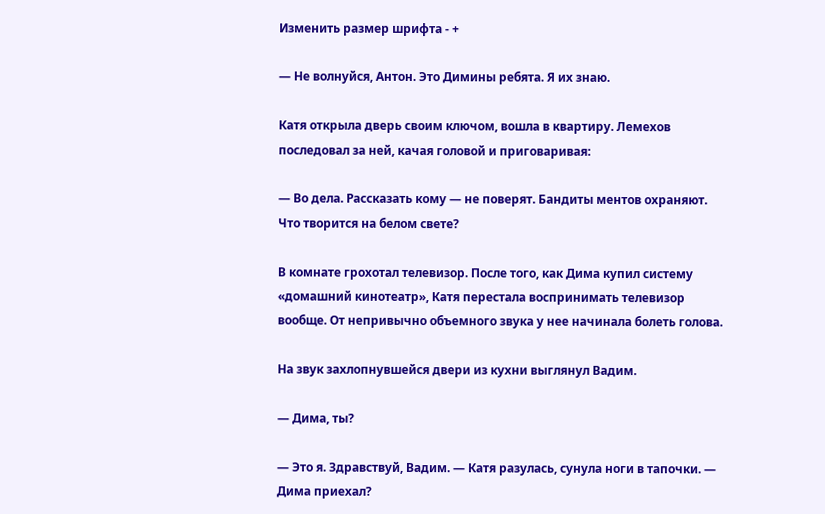Изменить размер шрифта - +

— Не волнуйся, Антон. Это Димины ребята. Я их знаю.

Катя открыла дверь своим ключом, вошла в квартиру. Лемехов последовал за ней, качая головой и приговаривая:

— Во дела. Рассказать кому — не поверят. Бандиты ментов охраняют. Что творится на белом свете?

В комнате грохотал телевизор. После того, как Дима купил систему «домашний кинотеатр», Катя перестала воспринимать телевизор вообще. От непривычно объемного звука у нее начинала болеть голова.

На звук захлопнувшейся двери из кухни выглянул Вадим.

— Дима, ты?

— Это я. Здравствуй, Вадим. — Катя разулась, сунула ноги в тапочки. — Дима приехал?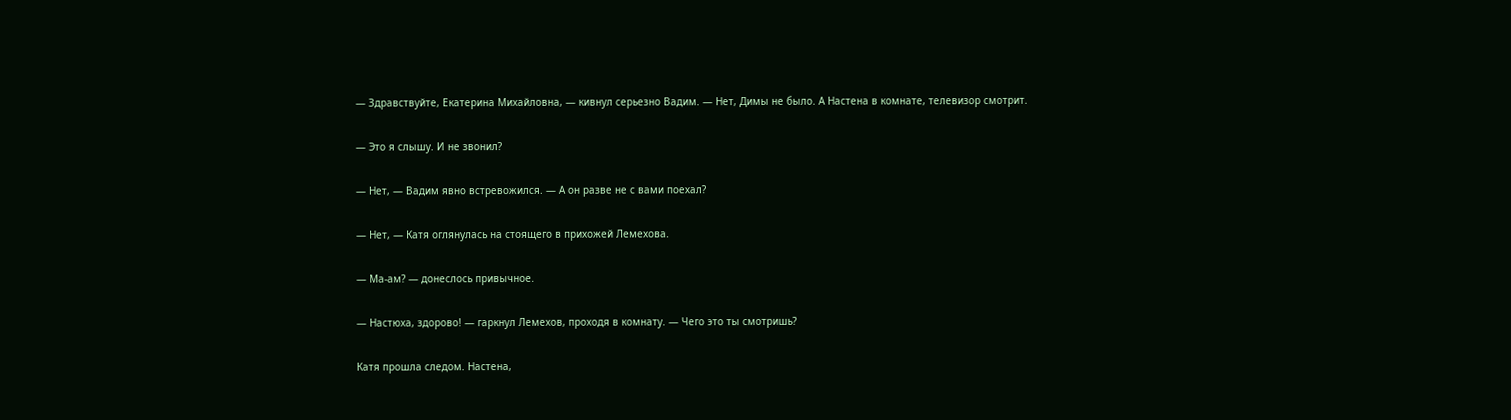— Здравствуйте, Екатерина Михайловна, — кивнул серьезно Вадим. — Нет, Димы не было. А Настена в комнате, телевизор смотрит.

— Это я слышу. И не звонил?

— Нет, — Вадим явно встревожился. — А он разве не с вами поехал?

— Нет, — Катя оглянулась на стоящего в прихожей Лемехова.

— Ма-ам? — донеслось привычное.

— Настюха, здорово! — гаркнул Лемехов, проходя в комнату. — Чего это ты смотришь?

Катя прошла следом. Настена,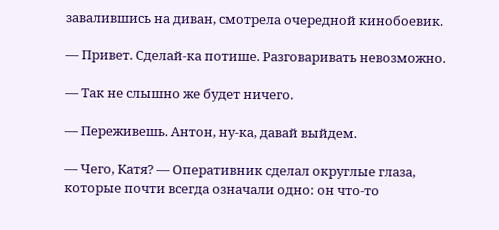завалившись на диван, смотрела очередной кинобоевик.

— Привет. Сделай-ка потише. Разговаривать невозможно.

— Так не слышно же будет ничего.

— Переживешь. Антон, ну-ка, давай выйдем.

— Чего, Катя? — Оперативник сделал округлые глаза, которые почти всегда означали одно: он что-то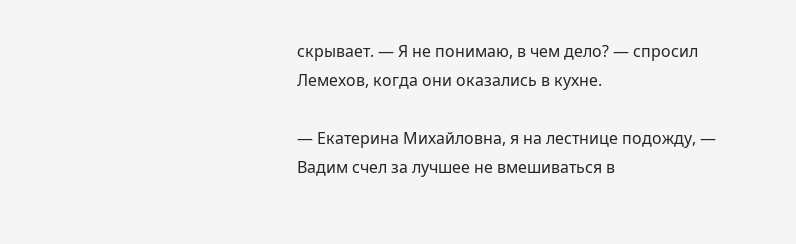скрывает. — Я не понимаю, в чем дело? — спросил Лемехов, когда они оказались в кухне.

— Екатерина Михайловна, я на лестнице подожду, — Вадим счел за лучшее не вмешиваться в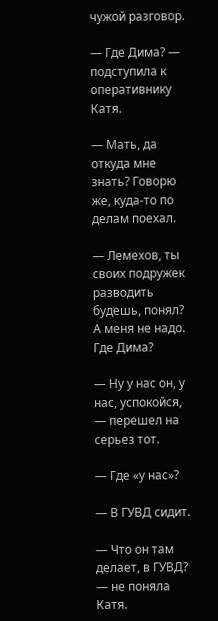чужой разговор.

— Где Дима? — подступила к оперативнику Катя.

— Мать, да откуда мне знать? Говорю же, куда-то по делам поехал.

— Лемехов, ты своих подружек разводить будешь, понял? А меня не надо. Где Дима?

— Ну у нас он, у нас, успокойся, — перешел на серьез тот.

— Где «у нас»?

— В ГУВД сидит.

— Что он там делает, в ГУВД? — не поняла Катя.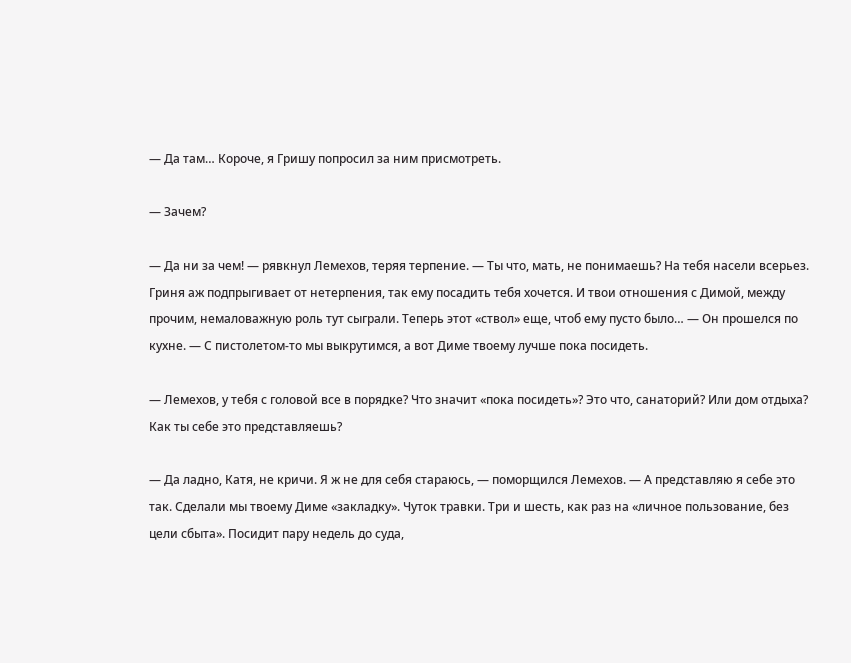— Да там… Короче, я Гришу попросил за ним присмотреть.

— Зачем?

— Да ни за чем! — рявкнул Лемехов, теряя терпение. — Ты что, мать, не понимаешь? На тебя насели всерьез. Гриня аж подпрыгивает от нетерпения, так ему посадить тебя хочется. И твои отношения с Димой, между прочим, немаловажную роль тут сыграли. Теперь этот «ствол» еще, чтоб ему пусто было… — Он прошелся по кухне. — С пистолетом-то мы выкрутимся, а вот Диме твоему лучше пока посидеть.

— Лемехов, у тебя с головой все в порядке? Что значит «пока посидеть»? Это что, санаторий? Или дом отдыха? Как ты себе это представляешь?

— Да ладно, Катя, не кричи. Я ж не для себя стараюсь, — поморщился Лемехов. — А представляю я себе это так. Сделали мы твоему Диме «закладку». Чуток травки. Три и шесть, как раз на «личное пользование, без цели сбыта». Посидит пару недель до суда,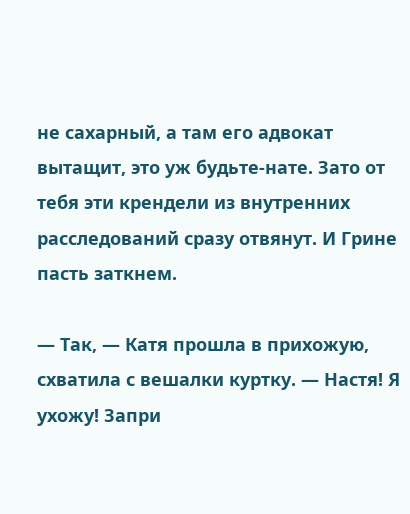не сахарный, а там его адвокат вытащит, это уж будьте-нате. Зато от тебя эти крендели из внутренних расследований сразу отвянут. И Грине пасть заткнем.

— Так, — Катя прошла в прихожую, схватила с вешалки куртку. — Настя! Я ухожу! Запри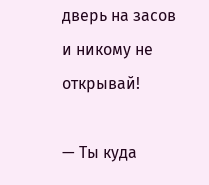дверь на засов и никому не открывай!

— Ты куда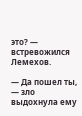это? — встревожился Лемехов.

— Да пошел ты, — зло выдохнула ему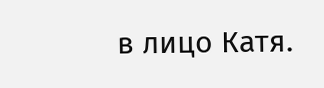в лицо Катя.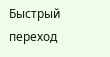Быстрый переход